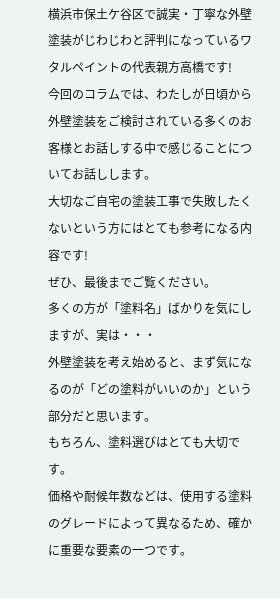横浜市保土ケ谷区で誠実・丁寧な外壁塗装がじわじわと評判になっているワタルペイントの代表親方高橋です!
今回のコラムでは、わたしが日頃から外壁塗装をご検討されている多くのお客様とお話しする中で感じることについてお話しします。
大切なご自宅の塗装工事で失敗したくないという方にはとても参考になる内容です!
ぜひ、最後までご覧ください。
多くの方が「塗料名」ばかりを気にしますが、実は・・・
外壁塗装を考え始めると、まず気になるのが「どの塗料がいいのか」という部分だと思います。
もちろん、塗料選びはとても大切です。
価格や耐候年数などは、使用する塗料のグレードによって異なるため、確かに重要な要素の一つです。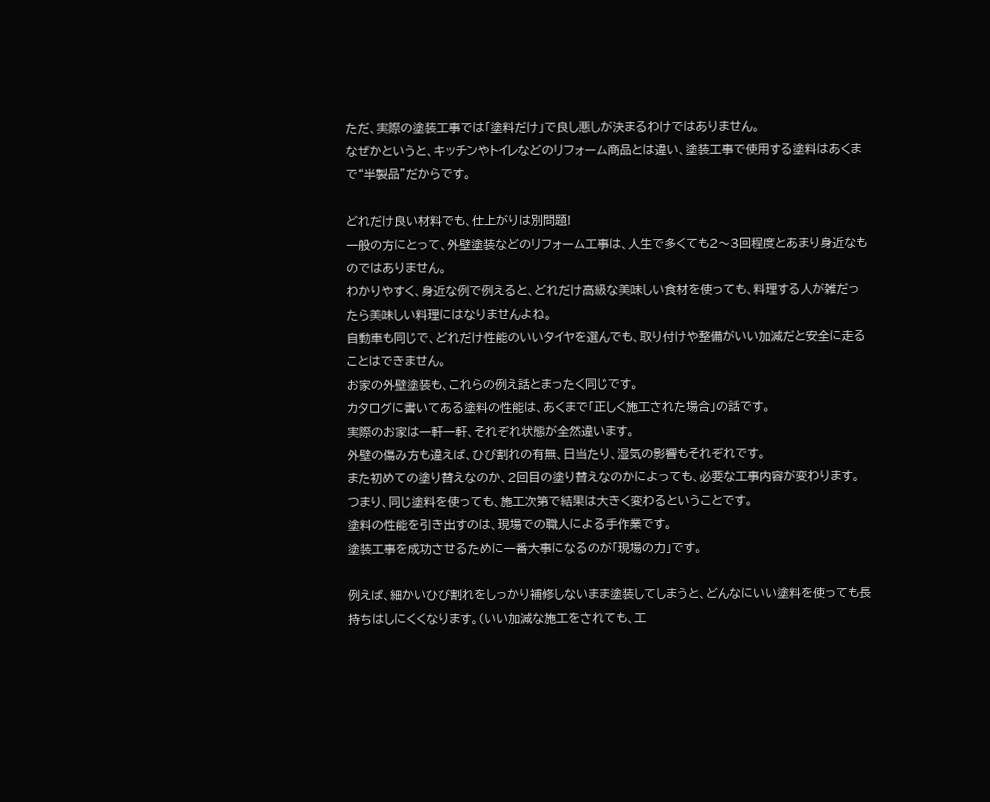ただ、実際の塗装工事では「塗料だけ」で良し悪しが決まるわけではありません。
なぜかというと、キッチンやトイレなどのリフォーム商品とは違い、塗装工事で使用する塗料はあくまで“半製品”だからです。

どれだけ良い材料でも、仕上がりは別問題!
一般の方にとって、外壁塗装などのリフォーム工事は、人生で多くても2〜3回程度とあまり身近なものではありません。
わかりやすく、身近な例で例えると、どれだけ高級な美味しい食材を使っても、料理する人が雑だったら美味しい料理にはなりませんよね。
自動車も同じで、どれだけ性能のいいタイヤを選んでも、取り付けや整備がいい加減だと安全に走ることはできません。
お家の外壁塗装も、これらの例え話とまったく同じです。
カタログに書いてある塗料の性能は、あくまで「正しく施工された場合」の話です。
実際のお家は一軒一軒、それぞれ状態が全然違います。
外壁の傷み方も違えば、ひび割れの有無、日当たり、湿気の影響もそれぞれです。
また初めての塗り替えなのか、2回目の塗り替えなのかによっても、必要な工事内容が変わります。
つまり、同じ塗料を使っても、施工次第で結果は大きく変わるということです。
塗料の性能を引き出すのは、現場での職人による手作業です。
塗装工事を成功させるために一番大事になるのが「現場の力」です。

例えば、細かいひび割れをしっかり補修しないまま塗装してしまうと、どんなにいい塗料を使っても長持ちはしにくくなります。(いい加減な施工をされても、工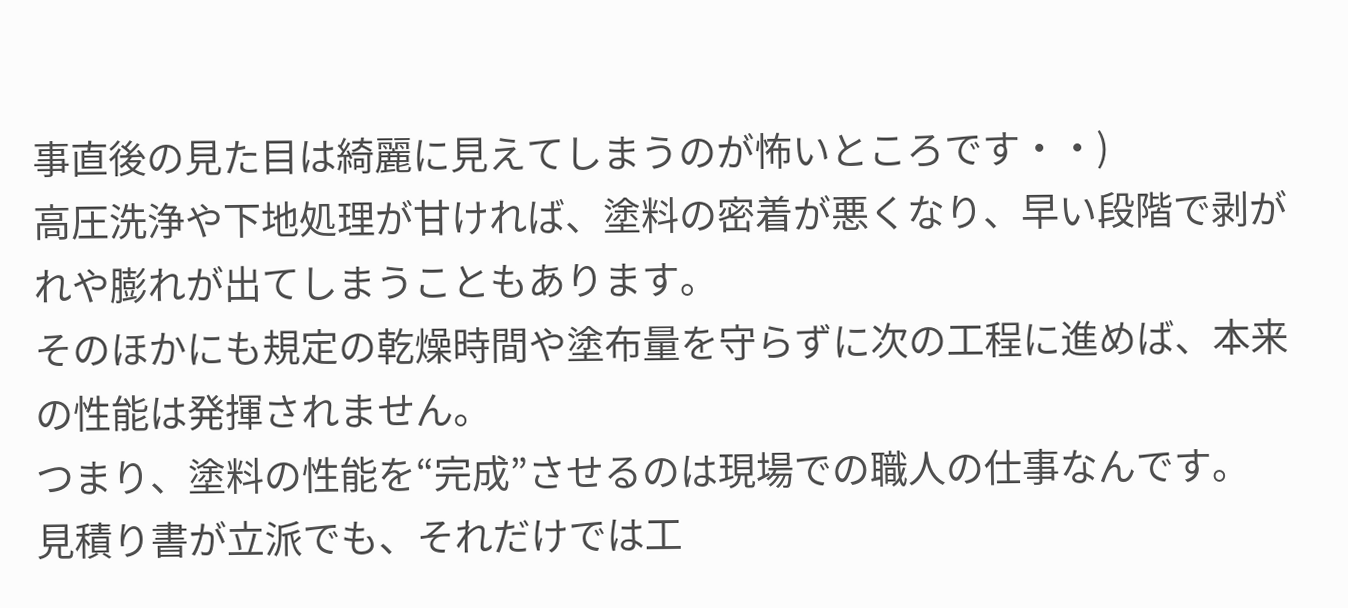事直後の見た目は綺麗に見えてしまうのが怖いところです・・)
高圧洗浄や下地処理が甘ければ、塗料の密着が悪くなり、早い段階で剥がれや膨れが出てしまうこともあります。
そのほかにも規定の乾燥時間や塗布量を守らずに次の工程に進めば、本来の性能は発揮されません。
つまり、塗料の性能を“完成”させるのは現場での職人の仕事なんです。
見積り書が立派でも、それだけでは工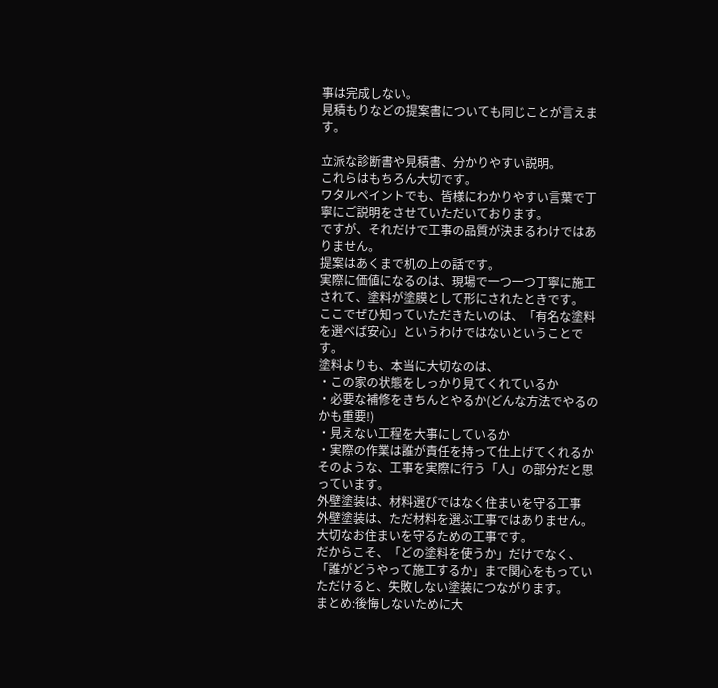事は完成しない。
見積もりなどの提案書についても同じことが言えます。

立派な診断書や見積書、分かりやすい説明。
これらはもちろん大切です。
ワタルペイントでも、皆様にわかりやすい言葉で丁寧にご説明をさせていただいております。
ですが、それだけで工事の品質が決まるわけではありません。
提案はあくまで机の上の話です。
実際に価値になるのは、現場で一つ一つ丁寧に施工されて、塗料が塗膜として形にされたときです。
ここでぜひ知っていただきたいのは、「有名な塗料を選べば安心」というわけではないということです。
塗料よりも、本当に大切なのは、
・この家の状態をしっかり見てくれているか
・必要な補修をきちんとやるか(どんな方法でやるのかも重要!)
・見えない工程を大事にしているか
・実際の作業は誰が責任を持って仕上げてくれるか
そのような、工事を実際に行う「人」の部分だと思っています。
外壁塗装は、材料選びではなく住まいを守る工事
外壁塗装は、ただ材料を選ぶ工事ではありません。
大切なお住まいを守るための工事です。
だからこそ、「どの塗料を使うか」だけでなく、
「誰がどうやって施工するか」まで関心をもっていただけると、失敗しない塗装につながります。
まとめ:後悔しないために大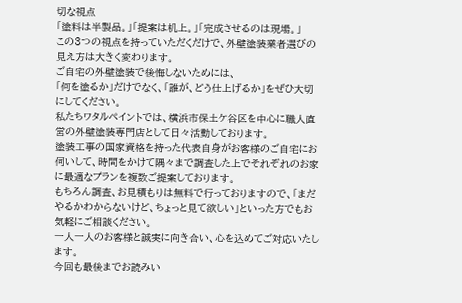切な視点
「塗料は半製品。」「提案は机上。」「完成させるのは現場。」
この3つの視点を持っていただくだけで、外壁塗装業者選びの見え方は大きく変わります。
ご自宅の外壁塗装で後悔しないためには、
「何を塗るか」だけでなく、「誰が、どう仕上げるか」をぜひ大切にしてください。
私たちワタルペイントでは、横浜市保土ケ谷区を中心に職人直営の外壁塗装専門店として日々活動しております。
塗装工事の国家資格を持った代表自身がお客様のご自宅にお伺いして、時間をかけて隅々まで調査した上でそれぞれのお家に最適なプランを複数ご提案しております。
もちろん調査、お見積もりは無料で行っておりますので、「まだやるかわからないけど、ちょっと見て欲しい」といった方でもお気軽にご相談ください。
一人一人のお客様と誠実に向き合い、心を込めてご対応いたします。
今回も最後までお読みい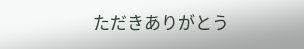ただきありがとう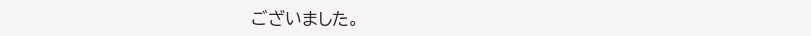ございました。